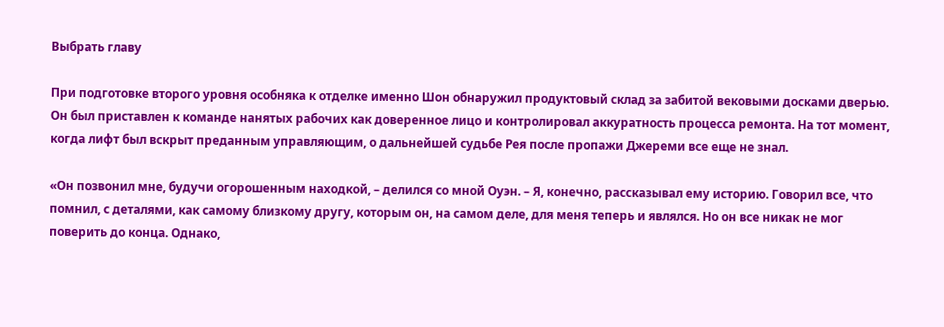Выбрать главу

При подготовке второго уровня особняка к отделке именно Шон обнаружил продуктовый склад за забитой вековыми досками дверью. Он был приставлен к команде нанятых рабочих как доверенное лицо и контролировал аккуратность процесса ремонта. На тот момент, когда лифт был вскрыт преданным управляющим, о дальнейшей судьбе Рея после пропажи Джереми все еще не знал.

«Он позвонил мне, будучи огорошенным находкой, – делился со мной Оуэн. – Я, конечно, рассказывал ему историю. Говорил все, что помнил, с деталями, как самому близкому другу, которым он, на самом деле, для меня теперь и являлся. Но он все никак не мог поверить до конца. Однако,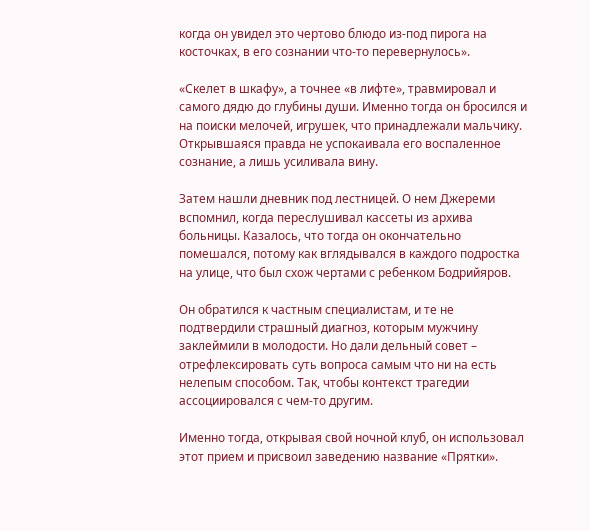когда он увидел это чертово блюдо из-под пирога на косточках, в его сознании что-то перевернулось».

«Скелет в шкафу», а точнее «в лифте», травмировал и самого дядю до глубины души. Именно тогда он бросился и на поиски мелочей, игрушек, что принадлежали мальчику. Открывшаяся правда не успокаивала его воспаленное сознание, а лишь усиливала вину.

Затем нашли дневник под лестницей. О нем Джереми вспомнил, когда переслушивал кассеты из архива больницы. Казалось, что тогда он окончательно помешался, потому как вглядывался в каждого подростка на улице, что был схож чертами с ребенком Бодрийяров.

Он обратился к частным специалистам, и те не подтвердили страшный диагноз, которым мужчину заклеймили в молодости. Но дали дельный совет – отрефлексировать суть вопроса самым что ни на есть нелепым способом. Так, чтобы контекст трагедии ассоциировался с чем-то другим.

Именно тогда, открывая свой ночной клуб, он использовал этот прием и присвоил заведению название «Прятки».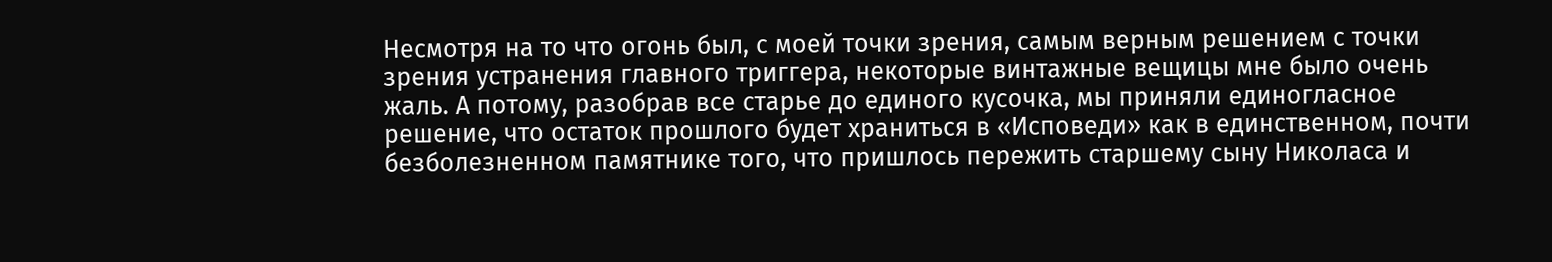Несмотря на то что огонь был, с моей точки зрения, самым верным решением с точки зрения устранения главного триггера, некоторые винтажные вещицы мне было очень жаль. А потому, разобрав все старье до единого кусочка, мы приняли единогласное решение, что остаток прошлого будет храниться в «Исповеди» как в единственном, почти безболезненном памятнике того, что пришлось пережить старшему сыну Николаса и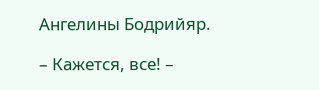Ангелины Бодрийяр.

– Кажется, все! –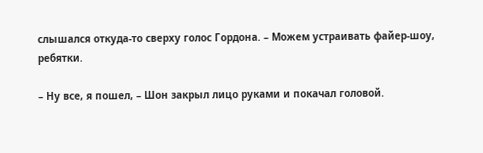слышался откуда-то сверху голос Гордона. – Можем устраивать файер-шоу, ребятки.

– Ну все, я пошел, – Шон закрыл лицо руками и покачал головой.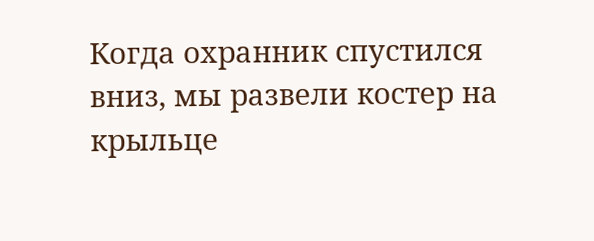Когда охранник спустился вниз, мы развели костер на крыльце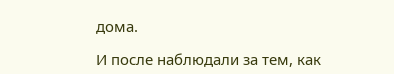дома.

И после наблюдали за тем, как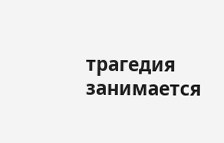трагедия занимается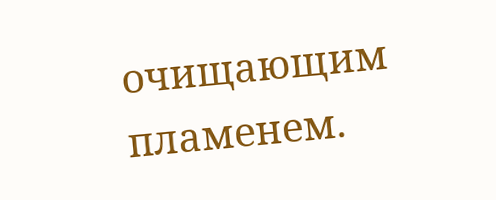очищающим пламенем.